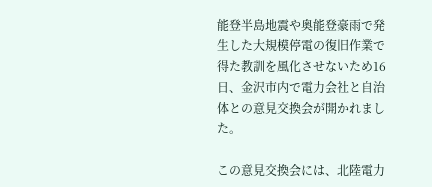能登半島地震や奥能登豪雨で発生した大規模停電の復旧作業で得た教訓を風化させないため16日、金沢市内で電力会社と自治体との意見交換会が開かれました。

この意見交換会には、北陸電力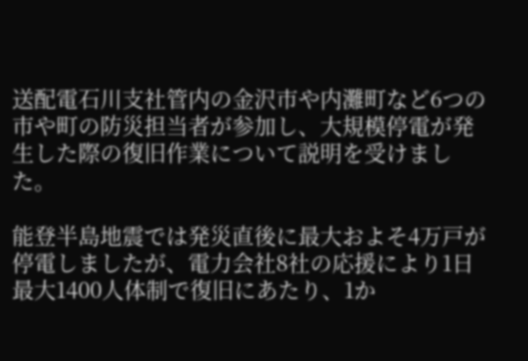送配電石川支社管内の金沢市や内灘町など6つの市や町の防災担当者が参加し、大規模停電が発生した際の復旧作業について説明を受けました。

能登半島地震では発災直後に最大およそ4万戸が停電しましたが、電力会社8社の応援により1日最大1400人体制で復旧にあたり、1か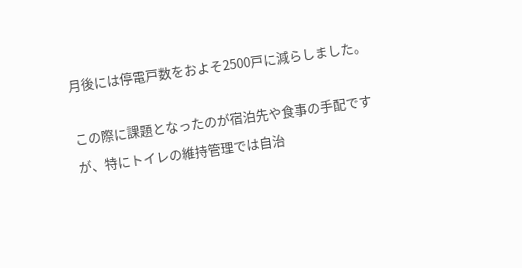月後には停電戸数をおよそ2500戸に減らしました。

この際に課題となったのが宿泊先や食事の手配ですが、特にトイレの維持管理では自治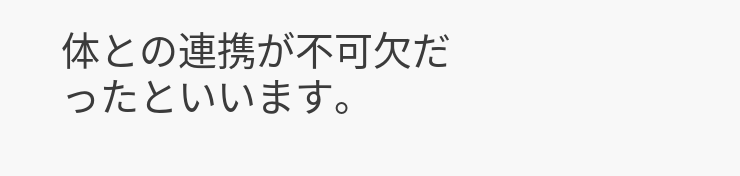体との連携が不可欠だったといいます。